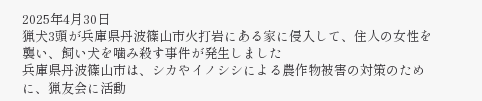2025年4月30日
猟犬3頭が兵庫県丹波篠山市火打岩にある家に侵入して、住人の女性を襲い、飼い犬を噛み殺す事件が発生しました
兵庫県丹波篠山市は、シカやイノシシによる農作物被害の対策のために、猟友会に活動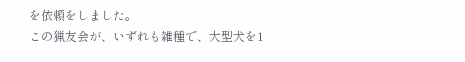を依頼をしました。
この猟友会が、いずれも雑種で、大型犬を1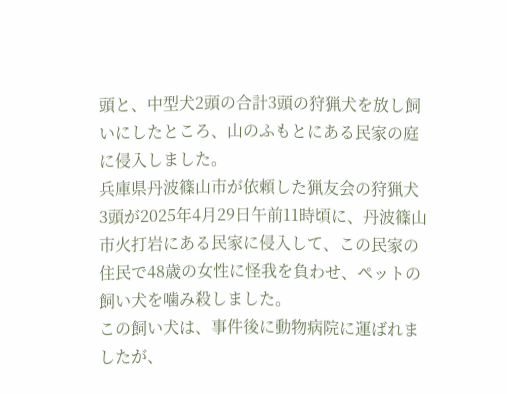頭と、中型犬2頭の合計3頭の狩猟犬を放し飼いにしたところ、山のふもとにある民家の庭に侵入しました。
兵庫県丹波篠山市が依頼した猟友会の狩猟犬3頭が2025年4月29日午前11時頃に、丹波篠山市火打岩にある民家に侵入して、この民家の住民で48歳の女性に怪我を負わせ、ペットの飼い犬を噛み殺しました。
この飼い犬は、事件後に動物病院に運ばれましたが、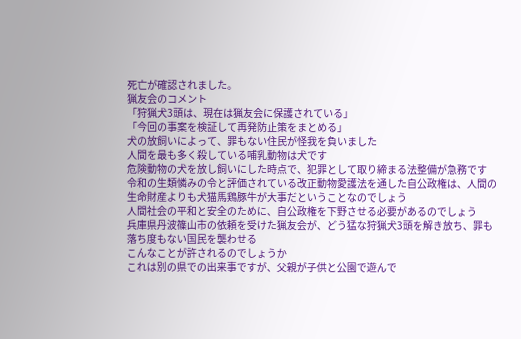死亡が確認されました。
猟友会のコメント
「狩猟犬3頭は、現在は猟友会に保護されている」
「今回の事案を検証して再発防止策をまとめる」
犬の放飼いによって、罪もない住民が怪我を負いました
人間を最も多く殺している哺乳動物は犬です
危険動物の犬を放し飼いにした時点で、犯罪として取り締まる法整備が急務です
令和の生類憐みの令と評価されている改正動物愛護法を通した自公政権は、人間の生命財産よりも犬猫馬鶏豚牛が大事だということなのでしょう
人間社会の平和と安全のために、自公政権を下野させる必要があるのでしょう
兵庫県丹波篠山市の依頼を受けた猟友会が、どう猛な狩猟犬3頭を解き放ち、罪も落ち度もない国民を襲わせる
こんなことが許されるのでしょうか
これは別の県での出来事ですが、父親が子供と公園で遊んで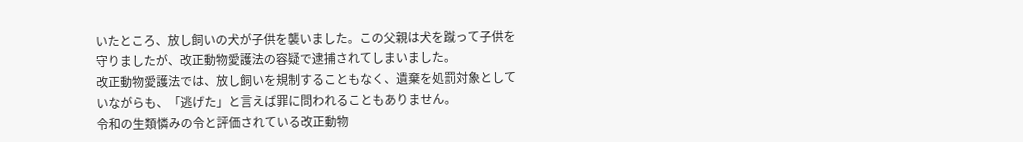いたところ、放し飼いの犬が子供を襲いました。この父親は犬を蹴って子供を守りましたが、改正動物愛護法の容疑で逮捕されてしまいました。
改正動物愛護法では、放し飼いを規制することもなく、遺棄を処罰対象としていながらも、「逃げた」と言えば罪に問われることもありません。
令和の生類憐みの令と評価されている改正動物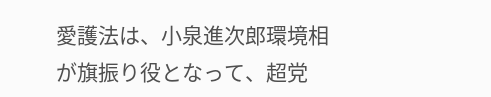愛護法は、小泉進次郎環境相が旗振り役となって、超党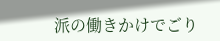派の働きかけでごり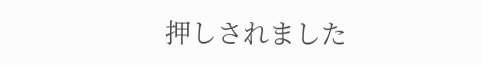押しされました